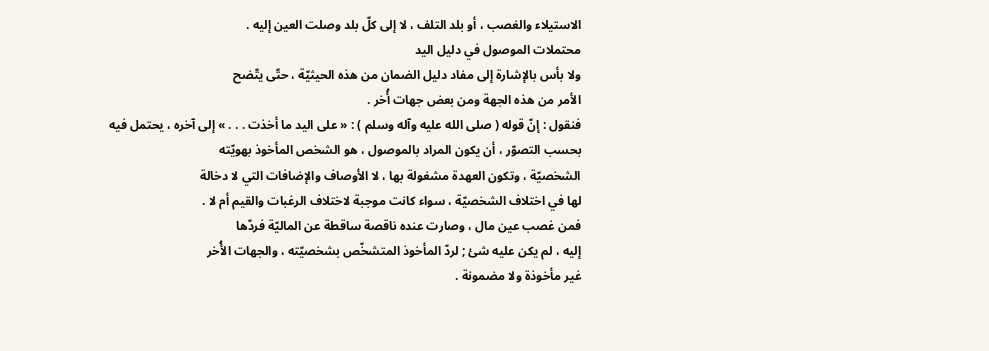الاستيلاء والغصب ، أو بلد التلف ، لا إلى كلّ بلد وصلت العين إليه .
محتملات الموصول في دليل اليد
ولا بأس بالإشارة إلى مفاد دليل الضمان من هذه الحيثيّة ، حتّى يتّضح
الأمر من هذه الجهة ومن بعض جهات أُخر .
فنقول : إنّ قوله ( صلى الله عليه وآله وسلم ) : « على اليد ما أخذت . . . » إلى آخره ، يحتمل فيه
بحسب التصوّر ، أن يكون المراد بالموصول ، هو الشخص المأخوذ بهويّته
الشخصيّة ، وتكون العهدة مشغولة بها ، لا الأوصاف والإضافات التي لا دخالة
لها في اختلاف الشخصيّة ، سواء كانت موجبة لاختلاف الرغبات والقيم أم لا .
فمن غصب عين مال ، وصارت عنده ناقصة ساقطة عن الماليّة فردّها
إليه ، لم يكن عليه شئ ; لردّ المأخوذ المتشخّص بشخصيّته ، والجهات الأُخر
غير مأخوذة ولا مضمونة .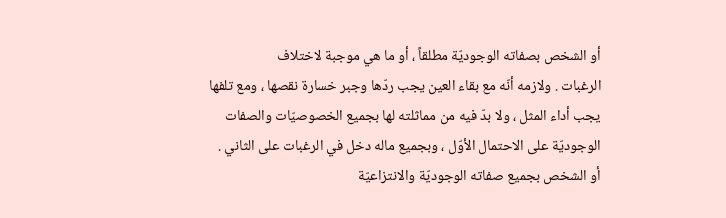أو الشخص بصفاته الوجوديّة مطلقاً ، أو ما هي موجبة لاختلاف
الرغبات . ولازمه أنّه مع بقاء العين يجب ردّها وجبر خسارة نقصها ، ومع تلفها
يجب أداء المثل ، ولا بدّ فيه من مماثلته لها بجميع الخصوصيّات والصفات
الوجوديّة على الاحتمال الأوّل ، وبجميع ماله دخل في الرغبات على الثاني .
أو الشخص بجميع صفاته الوجوديّة والانتزاعيّة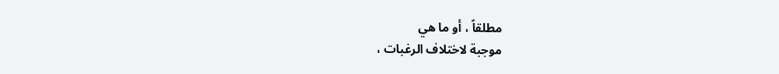مطلقاً ، أو ما هي
موجبة لاختلاف الرغبات ،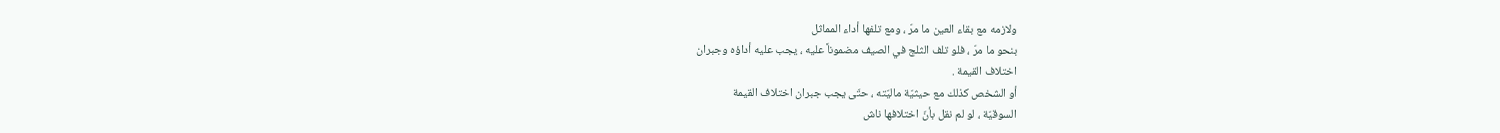ولازمه مع بقاء العين ما مرّ ، ومع تلفها أداء المماثل
بنحو ما مرّ ، فلو تلف الثلج في الصيف مضموناً عليه ، يجب عليه أداؤه وجبران
اختلاف القيمة .
أو الشخص كذلك مع حيثيّة ماليّته ، حتّى يجب جبران اختلاف القيمة
السوقيّة ، لو لم نقل بأنّ اختلافها ناش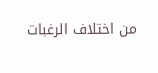من اختلاف الرغبات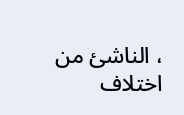، الناشئ من اختلاف